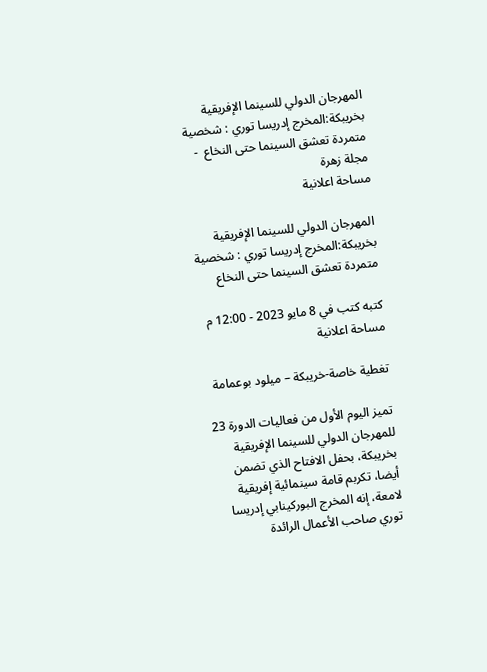المهرجان الدولي للسينما الإفريقية بخريبكة:المخرج إدريسا توري : شخصية متمردة تعشق السينما حتى النخاع  - مجلة زهرة
مساحة اعلانية

المهرجان الدولي للسينما الإفريقية بخريبكة:المخرج إدريسا توري : شخصية متمردة تعشق السينما حتى النخاع

كتبه كتب في 8 مايو 2023 - 12:00 م
مساحة اعلانية

تغطية خاصة-خريبكة – ميلود بوعمامة

تميز اليوم الأول من فعاليات الدورة 23 للمهرجان الدولي للسينما الإفريقية بخريبكة، بحفل الافتاح الذي تضمن أيضا، تكربم قامة سينمائية إفريقية لامعة، إنه المخرج البوركينابي إدريسا توري صاحب الأعمال الرائدة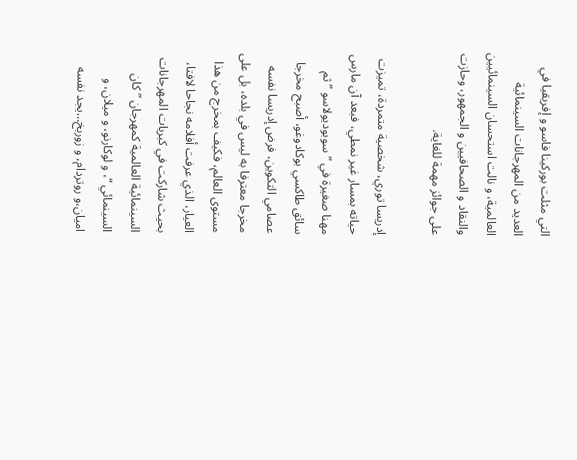التي مثلت بوركينا فاسو و إفريقيا في العديد من المهرجانات السينمائية العالمية، و نالت استحسان السينمائيين والنقاد و الصحافيين و الجمهور، وحازت على جوائز مهمة للغاية.

إدريسا توري، شخصية متمردة، تميزت حياته بمسار غير نمطي، فبعد آن مارس مهنا صغيرة في ” سوبوديولاسو ” ثم سائق طاكسي بوكادوغو، أصبح مخرجا عصامي التكوين، فرض إدريسا نفسه مخرجا معترفا به ليس في بلده، بل على مستوى العالم، فكيف بمخرج من هذا العيار، الذي عرفت أفلامه نجاحا لافتا، بحيث شاركت في كبريات المهرجانات السينمائية العالمية كمهرجان ” كان السينمائي “، و لوكارنو، و ميلان، و اميان،و روتردام، و زوربخ…يجد نفسه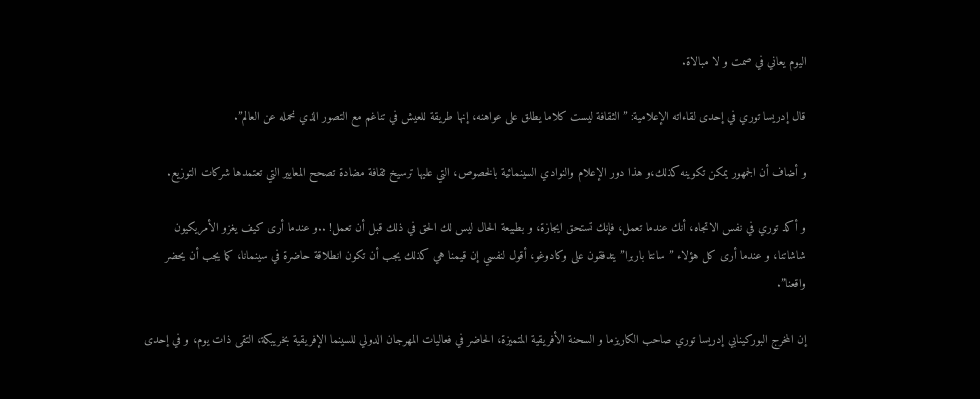اليوم يعاني في صمت و لا مبالاة.

قال إدريسا توري في إحدى لقاءاته الإعلامية: ” الثقافة ليست كلاما يطلق على عواهنه، إنها طريقة للعيش في تناغم مع التصور الذي نحمله عن العالم”.

و أضاف أن الجمهور يمكن تكوينه كذلك،و هذا دور الإعلام والنوادي السينمائية بالخصوص، التي عليها ترسيخ ثقافة مضادة تصحح المعايير التي تعتمدها شركات التوزيع.

و أكد توري في نفس الاتجاه، أنك عندما تعمل، فإنك تستحق ايجازة، و بطبيعة الحال ليس لك الحق في ذلك قبل أن تعمل! ..و عندما أرى كيف يغزو الأمريكيون شاشاتنا، و عندما أرى كل هؤلاء ” سانتا باربرا” يتدفقون على وكادوغو، أقول لنفسي إن قيمنا هي كذلك يجب أن تكون انطلاقة حاضرة في سينمانا، كما يجب أن يحضر واقعنا”.

إن المخرج البوركينابي إدريسا توري صاحب الكاريزما و السحنة الأفريقية المتميزة، الحاضر في فعاليات المهرجان الدولي للسينما الإفريقية بخريبكة، التقى ذات يوم، و في إحدى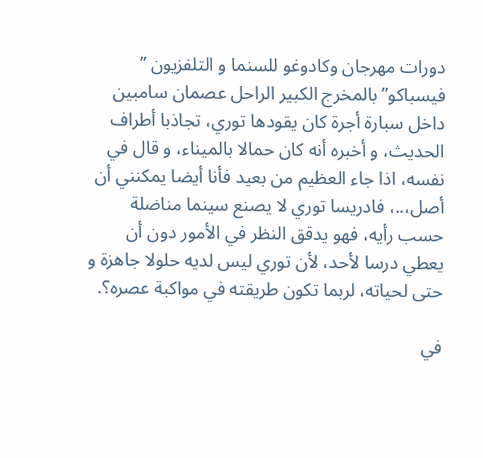دورات مهرجان وكادوغو للسنما و التلفزيون ” فيسباكو” بالمخرج الكبير الراحل عصمان سامبين داخل سبارة أجرة كان يقودها توري، تجاذبا أطراف الحديث، و أخبره أنه كان حمالا بالميناء، و قال في نفسه، اذا جاء العظيم من بعيد فأنا أيضا يمكنني أن أصل،..، فادريسا توري لا يصنع سينما مناضلة حسب رأيه، فهو يدقق النظر في الأمور دون أن يعطي درسا لأحد، لأن توري ليس لديه حلولا جاهزة و حتى لحياته، لربما تكون طريقته في مواكبة عصره؟.

في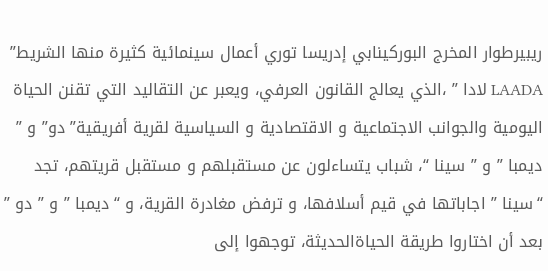ريبيرطوار المخرج البوركينابي إدريسا توري أعمال سينمائية كثيرة منها الشريط” LAADA لادا ” ،الذي يعالج القانون العرفي، ويعبر عن التقاليد التي تقنن الحياة اليومية والجوانب الاجتماعية و الاقتصادية و السياسية لقرية أفريقية” دو” و ” ديمبا ” و ” سينا “، شباب يتساءلون عن مستقبلهم و مستقبل قريتهم، تجد “سينا ” اجاباتها في قيم أسلافها، و ترفض مغادرة القرية، و “ديمبا ” و ” دو ” بعد أن اختاروا طريقة الحياةالحديثة، توجهوا إلى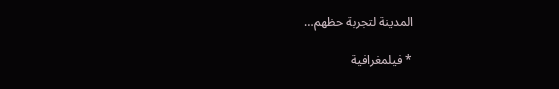المدينة لتجربة حظهم…

* فيلمغرافية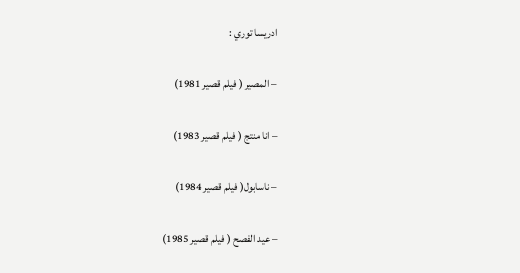ادريسا توري :

– المصير ( فيلم قصير 1981)

– انا منتج ( فيلم قصير 1983)

– ناسابول( فيلم قصير 1984)

– عيد الفصح ( فيلم قصير 1985)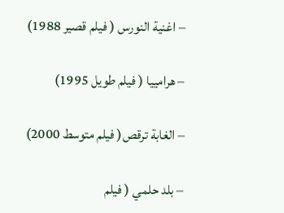– اغنية النورس ( فيلم قصير 1988)

– هرامييا ( فيلم طويل 1995)

– الغابة ترقص( فيلم متوسط 2000)

– بلد حلمي ( فيلم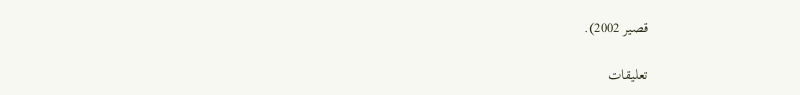قصير 2002).

تعليقات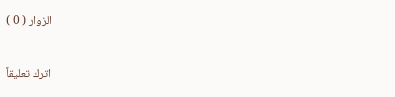الزوار ( 0 )

اترك تعليقاً